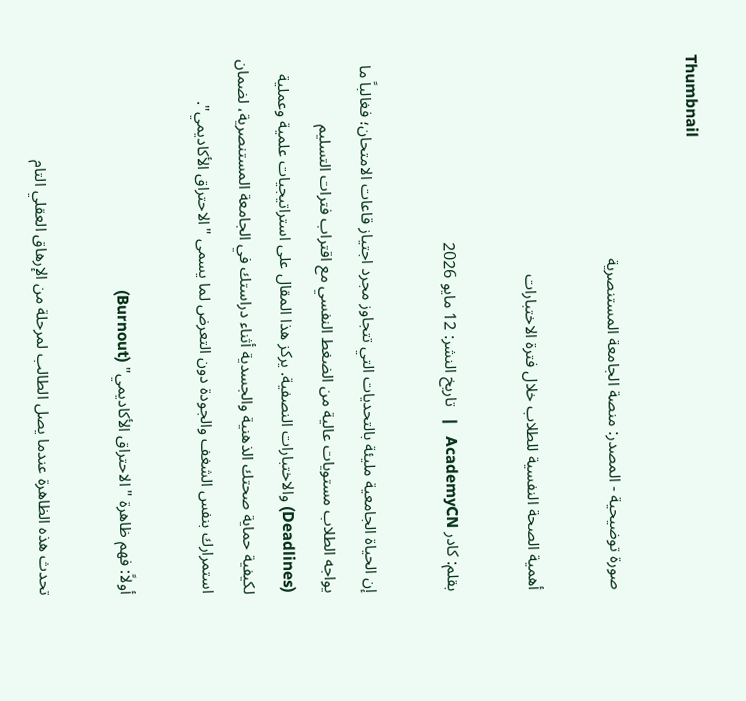Thumbnail

صورة توضيحية - المصدر: منصة الجامعة المستنصرية

أهمية الصحة النفسية للطلاب خلال فترة الاختبارات

بقلم: كادر AcademyCN   |   تاريخ النشر: 12 مايو 2026

إن الحياة الجامعية مليئة بالتحديات التي تتجاوز مجرد اجتياز قاعات الامتحان؛ فغالباً ما يواجه الطلاب مستويات عالية من الضغط النفسي مع اقتراب فترات التسليم (Deadlines) والاختبارات النصفية. يركز هذا المقال على استراتيجيات علمية وعملية لكيفية حماية صحتك الذهنية والجسدية أثناء دراستك في الجامعة المستنصرية، لضمان استمرارك بنفس الشغف والجودة دون التعرض لما يسمى "الاحتراق الأكاديمي".

أولاً: فهم ظاهرة "الاحتراق الأكاديمي" (Burnout)

تحدث هذه الظاهرة عندما يصل الطالب لمرحلة من الإرهاق العقلي التام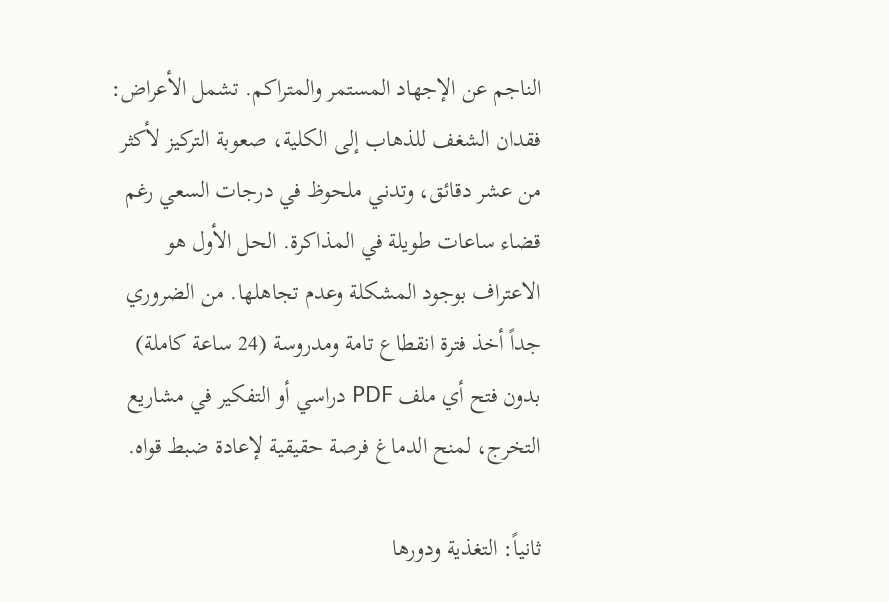الناجم عن الإجهاد المستمر والمتراكم. تشمل الأعراض: فقدان الشغف للذهاب إلى الكلية، صعوبة التركيز لأكثر من عشر دقائق، وتدني ملحوظ في درجات السعي رغم قضاء ساعات طويلة في المذاكرة. الحل الأول هو الاعتراف بوجود المشكلة وعدم تجاهلها. من الضروري جداً أخذ فترة انقطاع تامة ومدروسة (24 ساعة كاملة) بدون فتح أي ملف PDF دراسي أو التفكير في مشاريع التخرج، لمنح الدماغ فرصة حقيقية لإعادة ضبط قواه.

ثانياً: التغذية ودورها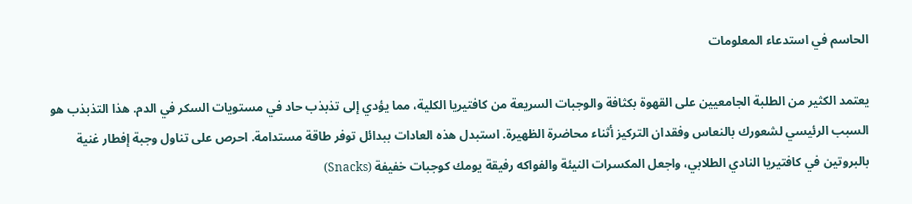الحاسم في استدعاء المعلومات

يعتمد الكثير من الطلبة الجامعيين على القهوة بكثافة والوجبات السريعة من كافتيريا الكلية، مما يؤدي إلى تذبذب حاد في مستويات السكر في الدم. هذا التذبذب هو السبب الرئيسي لشعورك بالنعاس وفقدان التركيز أثناء محاضرة الظهيرة. استبدل هذه العادات ببدائل توفر طاقة مستدامة. احرص على تناول وجبة إفطار غنية بالبروتين في كافتيريا النادي الطلابي، واجعل المكسرات النيئة والفواكه رفيقة يومك كوجبات خفيفة (Snacks)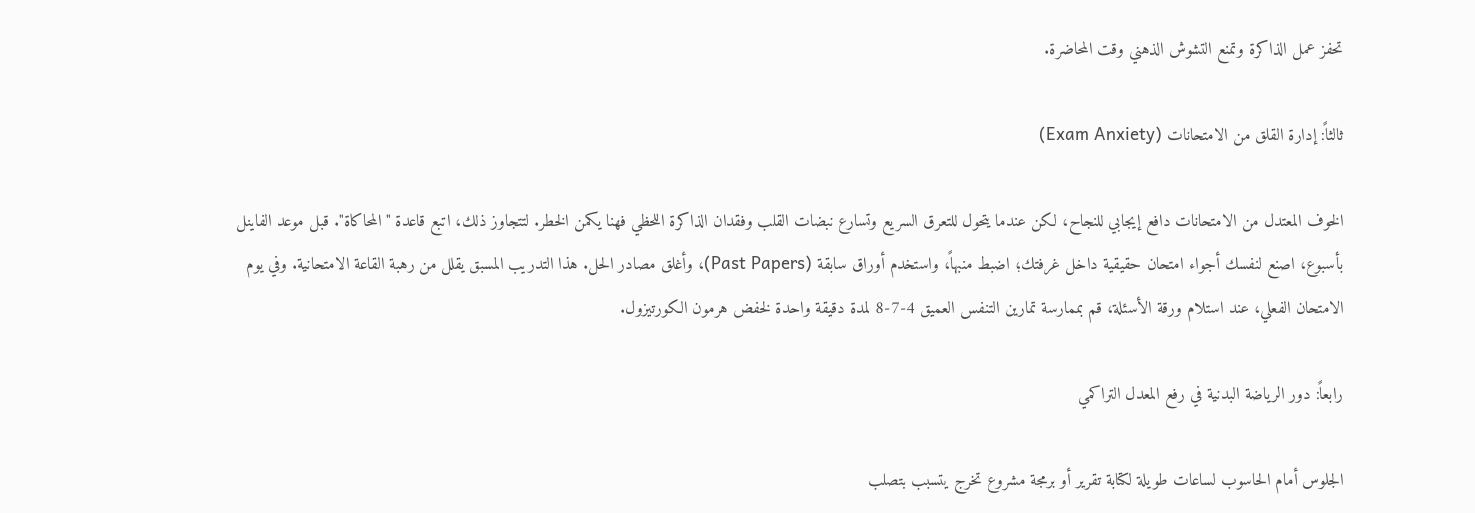تحفز عمل الذاكرة وتمنع التشوش الذهني وقت المحاضرة.

ثالثاً: إدارة القلق من الامتحانات (Exam Anxiety)

الخوف المعتدل من الامتحانات دافع إيجابي للنجاح، لكن عندما يتحول للتعرق السريع وتسارع نبضات القلب وفقدان الذاكرة اللحظي فهنا يكمن الخطر. لتتجاوز ذلك، اتبع قاعدة "المحاكاة". قبل موعد الفاينل بأسبوع، اصنع لنفسك أجواء امتحان حقيقية داخل غرفتك؛ اضبط منبهاً، واستخدم أوراق سابقة (Past Papers)، وأغلق مصادر الحل. هذا التدريب المسبق يقلل من رهبة القاعة الامتحانية. وفي يوم الامتحان الفعلي، عند استلام ورقة الأسئلة، قم بممارسة تمارين التنفس العميق 4-7-8 لمدة دقيقة واحدة لخفض هرمون الكورتيزول.

رابعاً: دور الرياضة البدنية في رفع المعدل التراكمي

الجلوس أمام الحاسوب لساعات طويلة لكتابة تقرير أو برمجة مشروع تخرج يتسبب بتصلب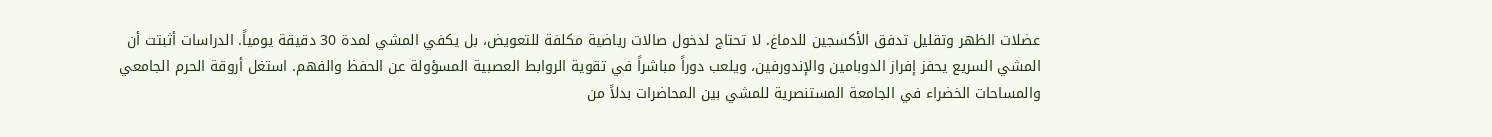عضلات الظهر وتقليل تدفق الأكسجين للدماغ. لا تحتاج لدخول صالات رياضية مكلفة للتعويض، بل يكفي المشي لمدة 30 دقيقة يومياً. الدراسات أثبتت أن المشي السريع يحفز إفراز الدوبامين والإندورفين، ويلعب دوراً مباشراً في تقوية الروابط العصبية المسؤولة عن الحفظ والفهم. استغل أروقة الحرم الجامعي والمساحات الخضراء في الجامعة المستنصرية للمشي بين المحاضرات بدلاً من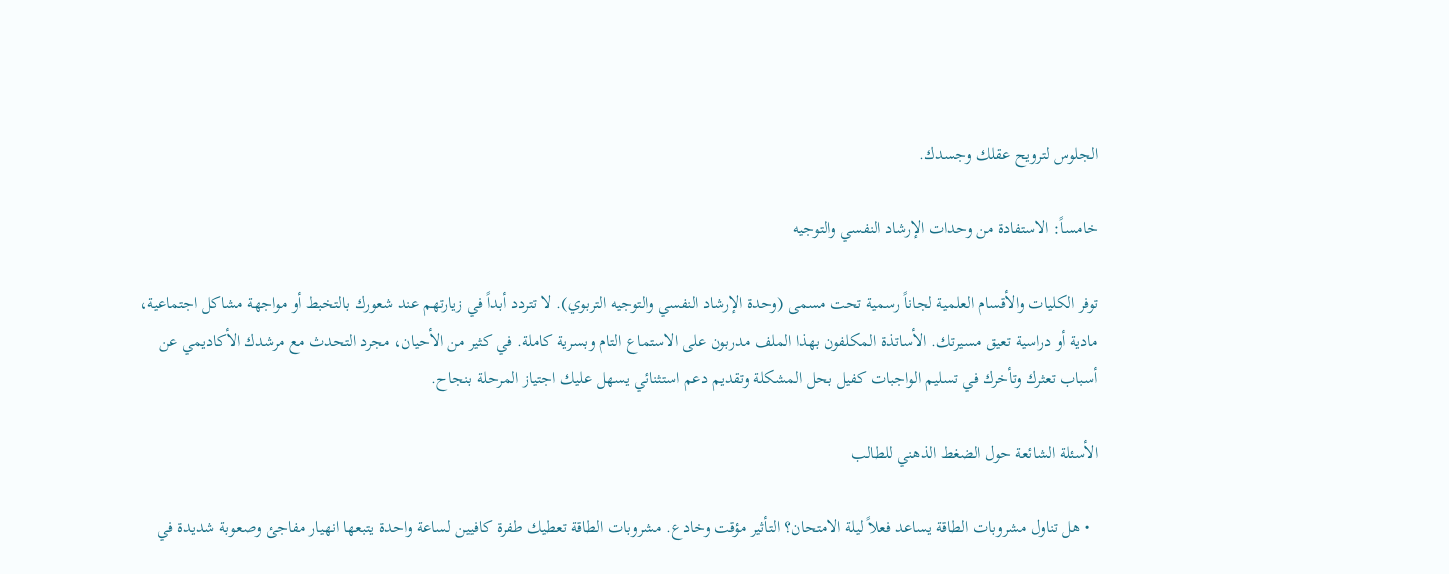الجلوس لترويح عقلك وجسدك.

خامساً: الاستفادة من وحدات الإرشاد النفسي والتوجيه

توفر الكليات والأقسام العلمية لجاناً رسمية تحت مسمى (وحدة الإرشاد النفسي والتوجيه التربوي). لا تتردد أبداً في زيارتهم عند شعورك بالتخبط أو مواجهة مشاكل اجتماعية، مادية أو دراسية تعيق مسيرتك. الأساتذة المكلفون بهذا الملف مدربون على الاستماع التام وبسرية كاملة. في كثير من الأحيان، مجرد التحدث مع مرشدك الأكاديمي عن أسباب تعثرك وتأخرك في تسليم الواجبات كفيل بحل المشكلة وتقديم دعم استثنائي يسهل عليك اجتياز المرحلة بنجاح.

الأسئلة الشائعة حول الضغط الذهني للطالب

  • هل تناول مشروبات الطاقة يساعد فعلاً ليلة الامتحان؟ التأثير مؤقت وخادع. مشروبات الطاقة تعطيك طفرة كافيين لساعة واحدة يتبعها انهيار مفاجئ وصعوبة شديدة في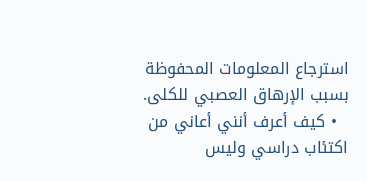استرجاع المعلومات المحفوظة بسبب الإرهاق العصبي للكلى.
  • كيف أعرف أنني أعاني من اكتئاب دراسي وليس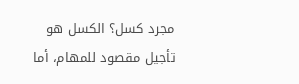مجرد كسل؟ الكسل هو تأجيل مقصود للمهام، أما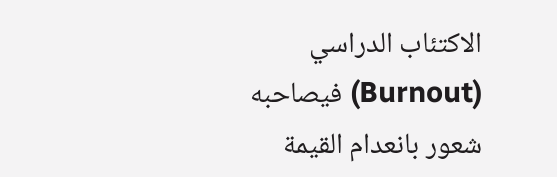الاكتئاب الدراسي (Burnout) فيصاحبه شعور بانعدام القيمة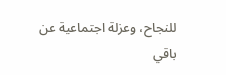للنجاح، وعزلة اجتماعية عن باقي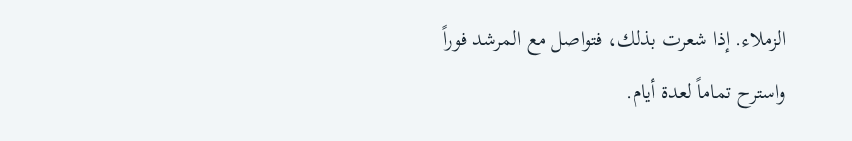الزملاء. إذا شعرت بذلك، فتواصل مع المرشد فوراً واسترح تماماً لعدة أيام.